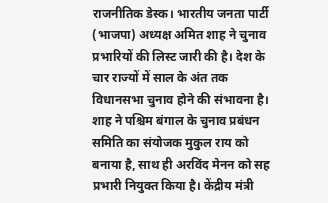राजनीतिक डेस्क। भारतीय जनता पार्टी (भाजपा) अध्यक्ष अमित शाह ने चुनाव प्रभारियों की लिस्ट जारी की है। देश के चार राज्यों में साल के अंत तक विधानसभा चुनाव होने की संभावना है। शाह ने पश्चिम बंगाल के चुनाव प्रबंधन समिति का संयोजक मुकुल राय को बनाया है, साथ ही अरविंद मेनन को सह प्रभारी नियुक्त किया है। केंद्रीय मंत्री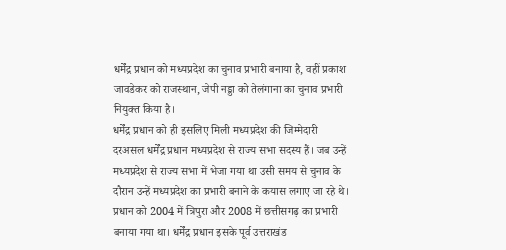धर्मेंद्र प्रधान को मध्यप्रदेश का चुनाव प्रभारी बनाया है, वहीं प्रकाश जावडेकर को राजस्थान, जेपी नड्डा को तेलंगाना का चुनाव प्रभारी नियुक्त किया है।
धर्मेंद्र प्रधान को ही इसलिए मिली मध्यप्रदेश की जिम्मेदारी
दरअसल धर्मेंद्र प्रधान मध्यप्रदेश से राज्य सभा सदस्य हैं। जब उन्हें मध्यप्रदेश से राज्य सभा में भेजा गया था उसी समय से चुनाव के दौरान उन्हें मध्यप्रदेश का प्रभारी बनाने के कयास लगाए जा रहे थे। प्रधान को 2004 में त्रिपुरा और 2008 में छत्तीसगढ़ का प्रभारी बनाया गया था। धर्मेंद्र प्रधान इसके पूर्व उत्तराखंड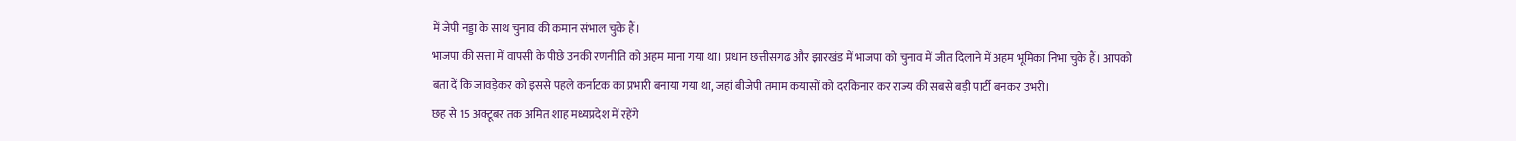में जेपी नड्डा के साथ चुनाव की कमान संभाल चुके हैं।
भाजपा की सत्ता में वापसी के पीछे उनकी रणनीति को अहम माना गया था। प्रधान छत्तीसगढ और झारखंड में भाजपा को चुनाव में जीत दिलाने में अहम भूमिका निभा चुके हैं। आपको बता दें कि जावड़ेकर को इससे पहले कर्नाटक का प्रभारी बनाया गया था, जहां बीजेपी तमाम कयासों को दरकिनार कर राज्य की सबसे बड़ी पार्टी बनकर उभरी।
छह से 15 अक्टूबर तक अमित शाह मध्यप्रदेश में रहेंगे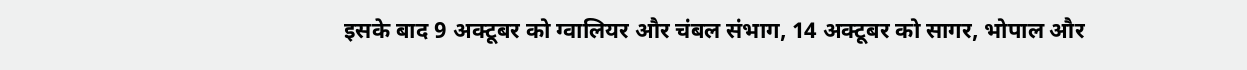इसके बाद 9 अक्टूबर को ग्वालियर और चंबल संभाग, 14 अक्टूबर को सागर, भोपाल और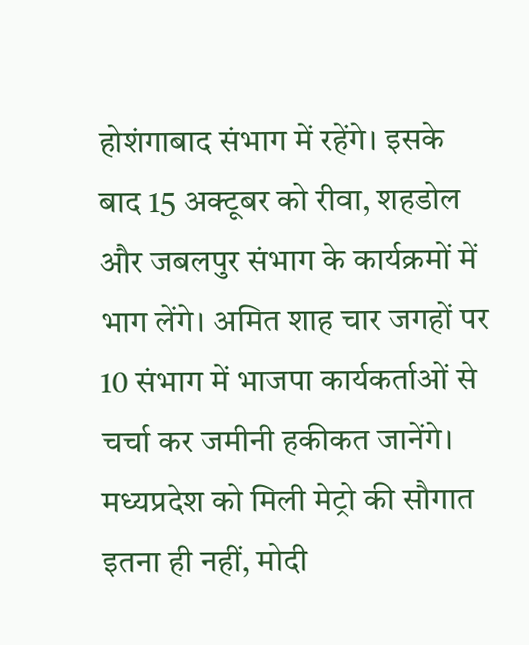होशंगाबाद संभाग में रहेंगे। इसके बाद 15 अक्टूबर को रीवा, शहडोल और जबलपुर संभाग के कार्यक्रमों में भाग लेंगे। अमित शाह चार जगहों पर 10 संभाग में भाजपा कार्यकर्ताओं से चर्चा कर जमीनी हकीकत जानेंगे।
मध्यप्रदेश को मिली मेट्रो की सौगात
इतना ही नहीं, मोदी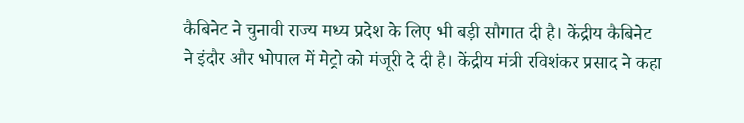कैबिनेट ने चुनावी राज्य मध्य प्रदेश के लिए भी बड़ी सौगात दी है। केंद्रीय कैबिनेट ने इंदौर और भोपाल में मेट्रो को मंजूरी दे दी है। केंद्रीय मंत्री रविशंकर प्रसाद ने कहा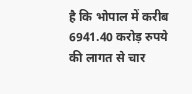है कि भोपाल में करीब 6941.40 करोड़ रुपये की लागत से चार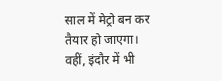साल में मेट्रो बन कर तैयार हो जाएगा। वहीं, इंदौर में भी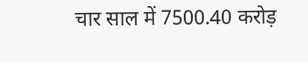चार साल में 7500.40 करोड़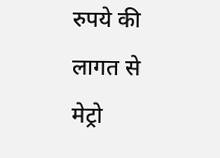रुपये की लागत से मेट्रो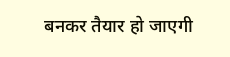बनकर तैयार हो जाएगी